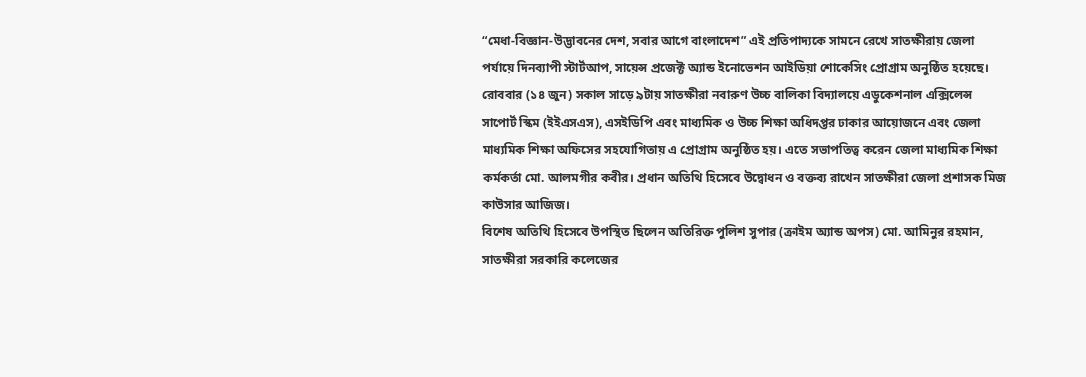“মেধা-বিজ্ঞান-উদ্ভাবনের দেশ, সবার আগে বাংলাদেশ” এই প্রতিপাদ্যকে সামনে রেখে সাতক্ষীরায় জেলা পর্যায়ে দিনব্যাপী স্টার্টআপ, সায়েন্স প্রজেক্ট অ্যান্ড ইনোভেশন আইডিয়া শোকেসিং প্রোগ্রাম অনুষ্ঠিত হয়েছে।
রোববার (১৪ জুন) সকাল সাড়ে ৯টায় সাতক্ষীরা নবারুণ উচ্চ বালিকা বিদ্যালয়ে এডুকেশনাল এক্সিলেন্স সাপোর্ট স্কিম (ইইএসএস), এসইডিপি এবং মাধ্যমিক ও উচ্চ শিক্ষা অধিদপ্তর ঢাকার আয়োজনে এবং জেলা মাধ্যমিক শিক্ষা অফিসের সহযোগিতায় এ প্রোগ্রাম অনুষ্ঠিত হয়। এতে সভাপতিত্ব করেন জেলা মাধ্যমিক শিক্ষা কর্মকর্তা মো. আলমগীর কবীর। প্রধান অতিথি হিসেবে উদ্বোধন ও বক্তব্য রাখেন সাতক্ষীরা জেলা প্রশাসক মিজ কাউসার আজিজ।
বিশেষ অতিথি হিসেবে উপস্থিত ছিলেন অতিরিক্ত পুলিশ সুপার (ক্রাইম অ্যান্ড অপস) মো. আমিনুর রহমান, সাতক্ষীরা সরকারি কলেজের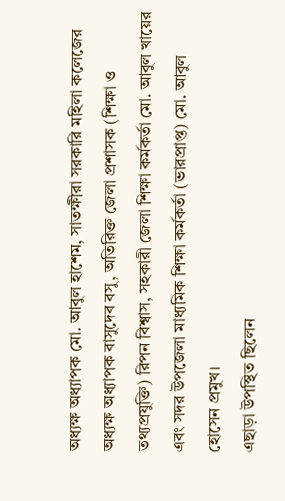অধ্যক্ষ অধ্যাপক মো. আবুল হাশেম, সাতক্ষীরা সরকারি মহিলা কলেজের অধ্যক্ষ অধ্যাপক বাসুদেব বসু, অতিরিক্ত জেলা প্রশাসক (শিক্ষা ও তথ্যপ্রযুক্তি) রিপন বিশ্বাস, সহকারী জেলা শিক্ষা কর্মকর্তা মো. আবুল খায়ের এবং সদর উপজেলা মাধ্যমিক শিক্ষা কর্মকর্তা (ভারপ্রাপ্ত) মো. আবুল হোসেন প্রমুখ।
এছাড়া উপস্থিত ছিলেন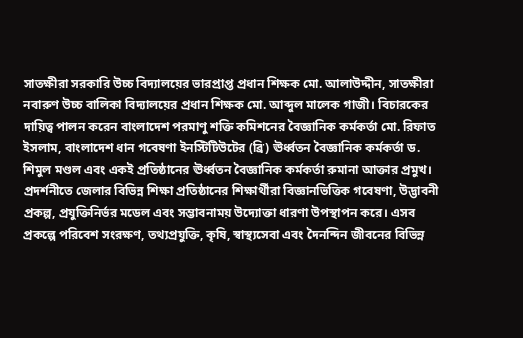সাতক্ষীরা সরকারি উচ্চ বিদ্যালয়ের ভারপ্রাপ্ত প্রধান শিক্ষক মো. আলাউদ্দীন, সাতক্ষীরা নবারুণ উচ্চ বালিকা বিদ্যালয়ের প্রধান শিক্ষক মো. আব্দুল মালেক গাজী। বিচারকের দায়িত্ব পালন করেন বাংলাদেশ পরমাণু শক্তি কমিশনের বৈজ্ঞানিক কর্মকর্তা মো. রিফাত ইসলাম, বাংলাদেশ ধান গবেষণা ইনস্টিটিউটের (ব্রি) ঊর্ধ্বতন বৈজ্ঞানিক কর্মকর্তা ড. শিমুল মণ্ডল এবং একই প্রতিষ্ঠানের ঊর্ধ্বতন বৈজ্ঞানিক কর্মকর্তা রুমানা আক্তার প্রমুখ।
প্রদর্শনীতে জেলার বিভিন্ন শিক্ষা প্রতিষ্ঠানের শিক্ষার্থীরা বিজ্ঞানভিত্তিক গবেষণা, উদ্ভাবনী প্রকল্প, প্রযুক্তিনির্ভর মডেল এবং সম্ভাবনাময় উদ্যোক্তা ধারণা উপস্থাপন করে। এসব প্রকল্পে পরিবেশ সংরক্ষণ, তথ্যপ্রযুক্তি, কৃষি, স্বাস্থ্যসেবা এবং দৈনন্দিন জীবনের বিভিন্ন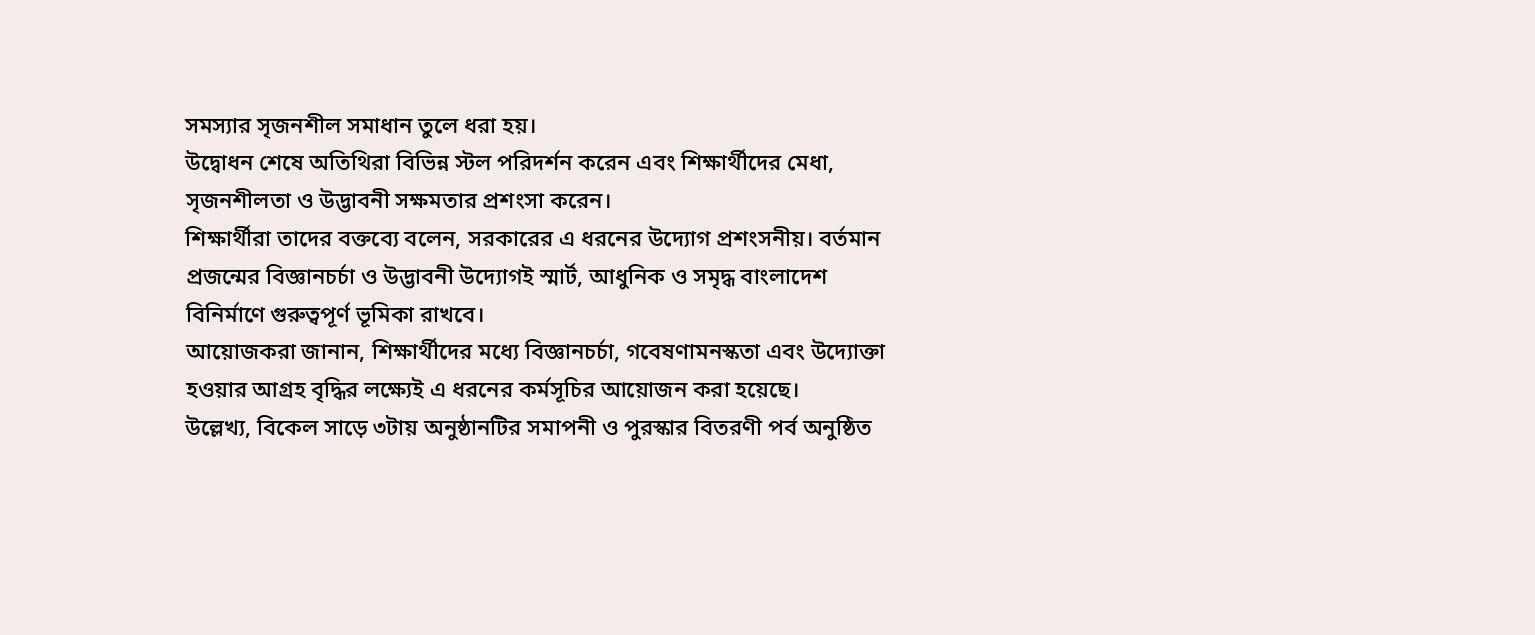সমস্যার সৃজনশীল সমাধান তুলে ধরা হয়।
উদ্বোধন শেষে অতিথিরা বিভিন্ন স্টল পরিদর্শন করেন এবং শিক্ষার্থীদের মেধা, সৃজনশীলতা ও উদ্ভাবনী সক্ষমতার প্রশংসা করেন।
শিক্ষার্থীরা তাদের বক্তব্যে বলেন, সরকারের এ ধরনের উদ্যোগ প্রশংসনীয়। বর্তমান প্রজন্মের বিজ্ঞানচর্চা ও উদ্ভাবনী উদ্যোগই স্মার্ট, আধুনিক ও সমৃদ্ধ বাংলাদেশ বিনির্মাণে গুরুত্বপূর্ণ ভূমিকা রাখবে।
আয়োজকরা জানান, শিক্ষার্থীদের মধ্যে বিজ্ঞানচর্চা, গবেষণামনস্কতা এবং উদ্যোক্তা হওয়ার আগ্রহ বৃদ্ধির লক্ষ্যেই এ ধরনের কর্মসূচির আয়োজন করা হয়েছে।
উল্লেখ্য, বিকেল সাড়ে ৩টায় অনুষ্ঠানটির সমাপনী ও পুরস্কার বিতরণী পর্ব অনুষ্ঠিত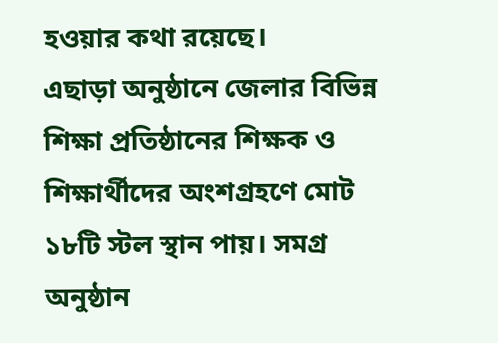হওয়ার কথা রয়েছে।
এছাড়া অনুষ্ঠানে জেলার বিভিন্ন শিক্ষা প্রতিষ্ঠানের শিক্ষক ও শিক্ষার্থীদের অংশগ্রহণে মোট ১৮টি স্টল স্থান পায়। সমগ্র অনুষ্ঠান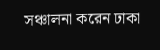সঞ্চালনা করেন ঢাকা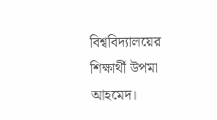বিশ্ববিদ্যালয়ের শিক্ষার্থী উপমা আহমেদ।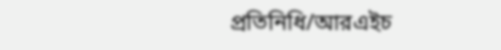প্রতিনিধি/আরএইচ